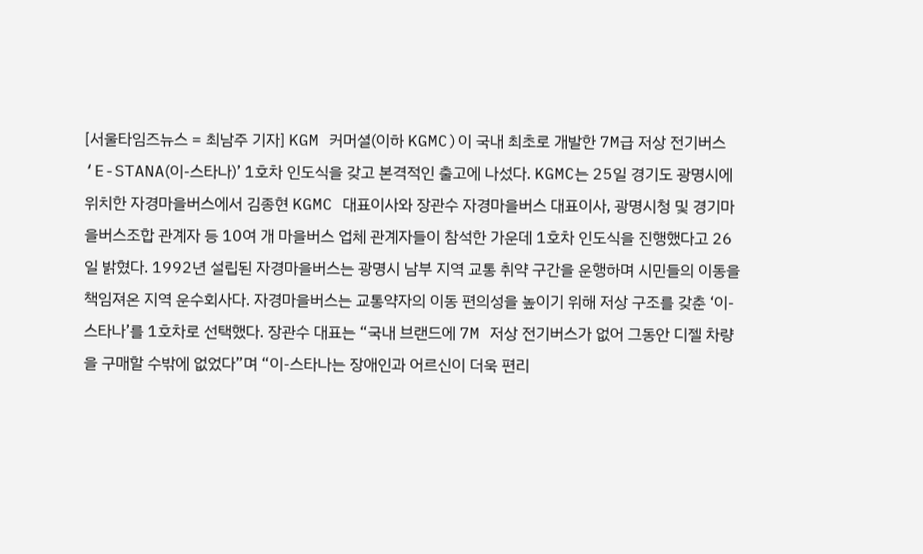[서울타임즈뉴스 = 최남주 기자] KGM 커머셜(이하 KGMC)이 국내 최초로 개발한 7M급 저상 전기버스 ‘E-STANA(이-스타나)’ 1호차 인도식을 갖고 본격적인 출고에 나섰다. KGMC는 25일 경기도 광명시에 위치한 자경마을버스에서 김종현 KGMC 대표이사와 장관수 자경마을버스 대표이사, 광명시청 및 경기마을버스조합 관계자 등 10여 개 마을버스 업체 관계자들이 참석한 가운데 1호차 인도식을 진행했다고 26일 밝혔다. 1992년 설립된 자경마을버스는 광명시 남부 지역 교통 취약 구간을 운행하며 시민들의 이동을 책임져온 지역 운수회사다. 자경마을버스는 교통약자의 이동 편의성을 높이기 위해 저상 구조를 갖춘 ‘이-스타나’를 1호차로 선택했다. 장관수 대표는 “국내 브랜드에 7M 저상 전기버스가 없어 그동안 디젤 차량을 구매할 수밖에 없었다”며 “이-스타나는 장애인과 어르신이 더욱 편리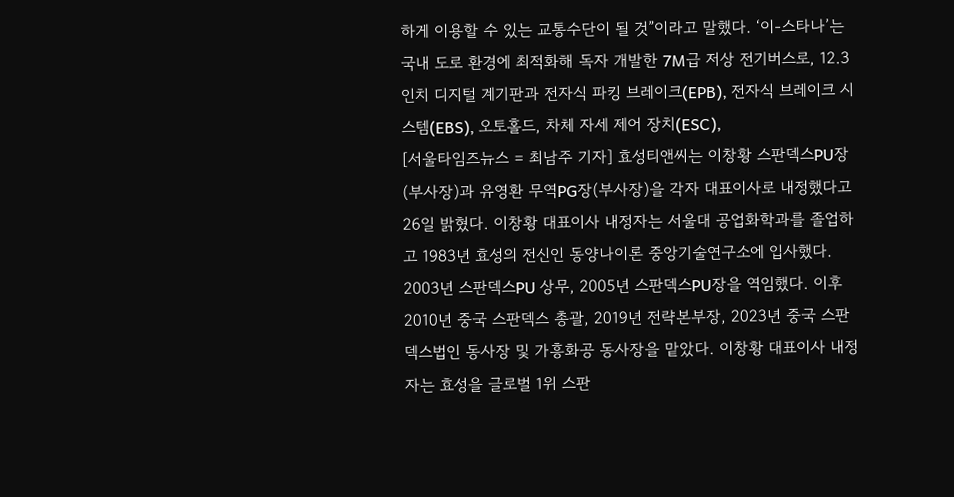하게 이용할 수 있는 교통수단이 될 것”이라고 말했다. ‘이-스타나’는 국내 도로 환경에 최적화해 독자 개발한 7M급 저상 전기버스로, 12.3인치 디지털 계기판과 전자식 파킹 브레이크(EPB), 전자식 브레이크 시스템(EBS), 오토홀드, 차체 자세 제어 장치(ESC),
[서울타임즈뉴스 = 최남주 기자] 효성티앤씨는 이창황 스판덱스PU장(부사장)과 유영환 무역PG장(부사장)을 각자 대표이사로 내정했다고 26일 밝혔다. 이창황 대표이사 내정자는 서울대 공업화학과를 졸업하고 1983년 효성의 전신인 동양나이론 중앙기술연구소에 입사했다. 2003년 스판덱스PU 상무, 2005년 스판덱스PU장을 역임했다. 이후 2010년 중국 스판덱스 총괄, 2019년 전략본부장, 2023년 중국 스판덱스법인 동사장 및 가흥화공 동사장을 맡았다. 이창황 대표이사 내정자는 효성을 글로벌 1위 스판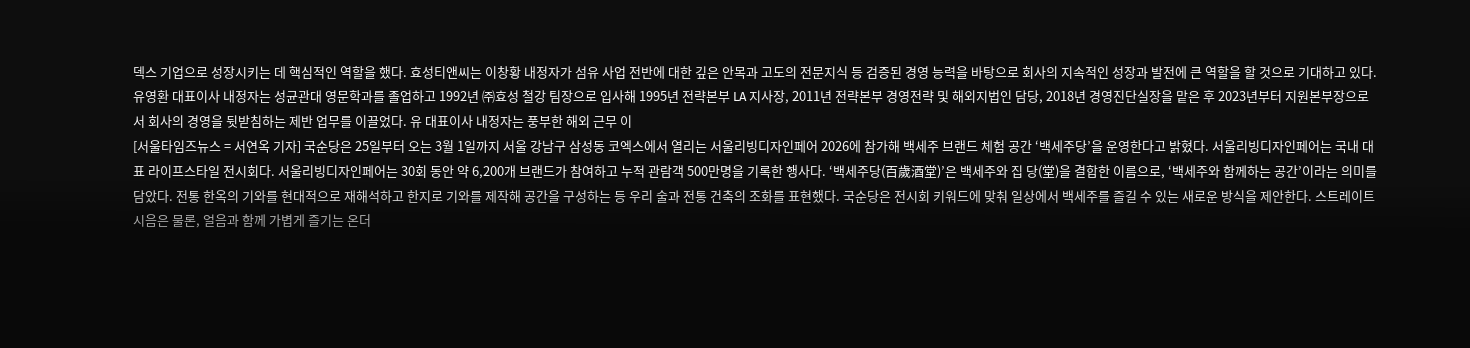덱스 기업으로 성장시키는 데 핵심적인 역할을 했다. 효성티앤씨는 이창황 내정자가 섬유 사업 전반에 대한 깊은 안목과 고도의 전문지식 등 검증된 경영 능력을 바탕으로 회사의 지속적인 성장과 발전에 큰 역할을 할 것으로 기대하고 있다. 유영환 대표이사 내정자는 성균관대 영문학과를 졸업하고 1992년 ㈜효성 철강 팀장으로 입사해 1995년 전략본부 LA 지사장, 2011년 전략본부 경영전략 및 해외지법인 담당, 2018년 경영진단실장을 맡은 후 2023년부터 지원본부장으로서 회사의 경영을 뒷받침하는 제반 업무를 이끌었다. 유 대표이사 내정자는 풍부한 해외 근무 이
[서울타임즈뉴스 = 서연옥 기자] 국순당은 25일부터 오는 3월 1일까지 서울 강남구 삼성동 코엑스에서 열리는 서울리빙디자인페어 2026에 참가해 백세주 브랜드 체험 공간 ‘백세주당’을 운영한다고 밝혔다. 서울리빙디자인페어는 국내 대표 라이프스타일 전시회다. 서울리빙디자인페어는 30회 동안 약 6,200개 브랜드가 참여하고 누적 관람객 500만명을 기록한 행사다. ‘백세주당(百歲酒堂)’은 백세주와 집 당(堂)을 결합한 이름으로, ‘백세주와 함께하는 공간’이라는 의미를 담았다. 전통 한옥의 기와를 현대적으로 재해석하고 한지로 기와를 제작해 공간을 구성하는 등 우리 술과 전통 건축의 조화를 표현했다. 국순당은 전시회 키워드에 맞춰 일상에서 백세주를 즐길 수 있는 새로운 방식을 제안한다. 스트레이트 시음은 물론, 얼음과 함께 가볍게 즐기는 온더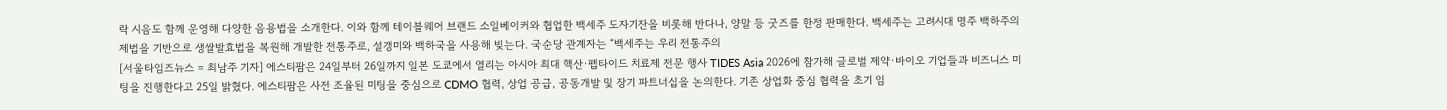락 시음도 함께 운영해 다양한 음용법을 소개한다. 이와 함께 테이블웨어 브랜드 소일베이커와 협업한 백세주 도자기잔을 비롯해 반다나, 양말 등 굿즈를 한정 판매한다. 백세주는 고려시대 명주 백하주의 제법을 기반으로 생쌀발효법을 복원해 개발한 전통주로, 설갱미와 백하국을 사용해 빚는다. 국순당 관계자는 “백세주는 우리 전통주의
[서울타임즈뉴스 = 최남주 기자] 에스티팜은 24일부터 26일까지 일본 도쿄에서 열리는 아시아 최대 핵산·펩타이드 치료제 전문 행사 TIDES Asia 2026에 참가해 글로벌 제약·바이오 기업들과 비즈니스 미팅을 진행한다고 25일 밝혔다. 에스티팜은 사전 조율된 미팅을 중심으로 CDMO 협력, 상업 공급, 공동개발 및 장기 파트너십을 논의한다. 기존 상업화 중심 협력을 초기 임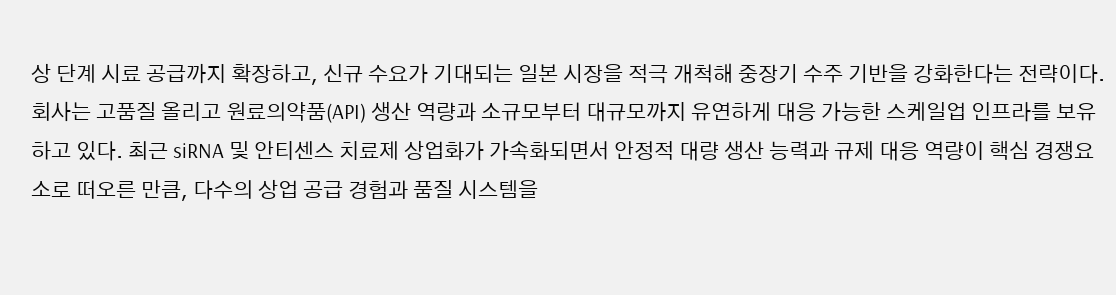상 단계 시료 공급까지 확장하고, 신규 수요가 기대되는 일본 시장을 적극 개척해 중장기 수주 기반을 강화한다는 전략이다. 회사는 고품질 올리고 원료의약품(API) 생산 역량과 소규모부터 대규모까지 유연하게 대응 가능한 스케일업 인프라를 보유하고 있다. 최근 siRNA 및 안티센스 치료제 상업화가 가속화되면서 안정적 대량 생산 능력과 규제 대응 역량이 핵심 경쟁요소로 떠오른 만큼, 다수의 상업 공급 경험과 품질 시스템을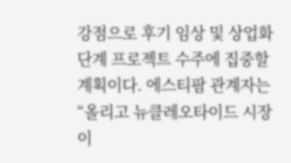강점으로 후기 임상 및 상업화 단계 프로젝트 수주에 집중할 계획이다. 에스티팜 관계자는 “올리고 뉴클레오타이드 시장이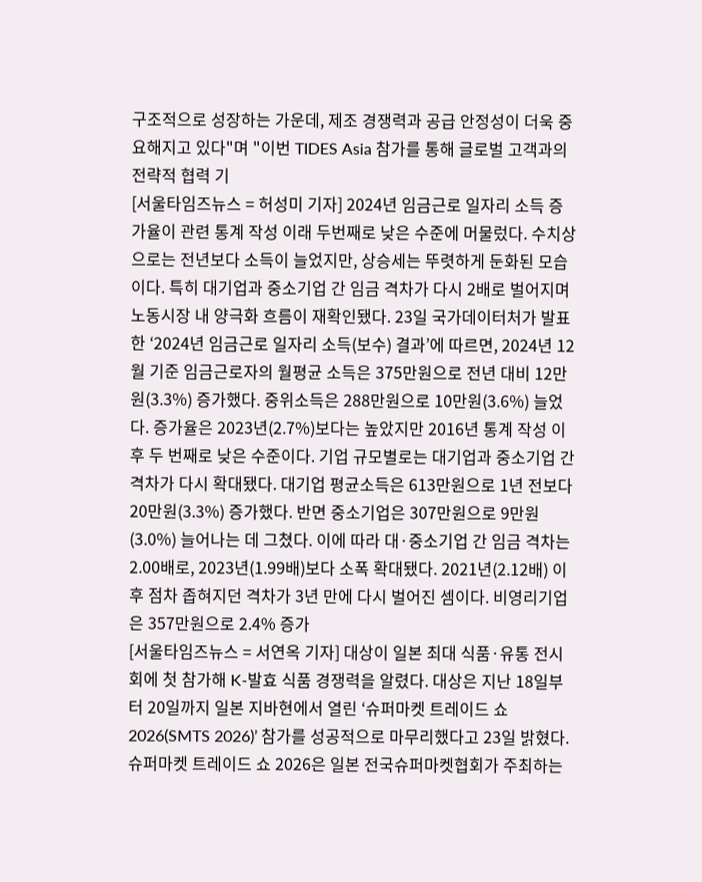구조적으로 성장하는 가운데, 제조 경쟁력과 공급 안정성이 더욱 중요해지고 있다"며 "이번 TIDES Asia 참가를 통해 글로벌 고객과의 전략적 협력 기
[서울타임즈뉴스 = 허성미 기자] 2024년 임금근로 일자리 소득 증가율이 관련 통계 작성 이래 두번째로 낮은 수준에 머물렀다. 수치상으로는 전년보다 소득이 늘었지만, 상승세는 뚜렷하게 둔화된 모습이다. 특히 대기업과 중소기업 간 임금 격차가 다시 2배로 벌어지며 노동시장 내 양극화 흐름이 재확인됐다. 23일 국가데이터처가 발표한 ‘2024년 임금근로 일자리 소득(보수) 결과’에 따르면, 2024년 12월 기준 임금근로자의 월평균 소득은 375만원으로 전년 대비 12만원(3.3%) 증가했다. 중위소득은 288만원으로 10만원(3.6%) 늘었다. 증가율은 2023년(2.7%)보다는 높았지만 2016년 통계 작성 이후 두 번째로 낮은 수준이다. 기업 규모별로는 대기업과 중소기업 간 격차가 다시 확대됐다. 대기업 평균소득은 613만원으로 1년 전보다 20만원(3.3%) 증가했다. 반면 중소기업은 307만원으로 9만원(3.0%) 늘어나는 데 그쳤다. 이에 따라 대·중소기업 간 임금 격차는 2.00배로, 2023년(1.99배)보다 소폭 확대됐다. 2021년(2.12배) 이후 점차 좁혀지던 격차가 3년 만에 다시 벌어진 셈이다. 비영리기업은 357만원으로 2.4% 증가
[서울타임즈뉴스 = 서연옥 기자] 대상이 일본 최대 식품·유통 전시회에 첫 참가해 K-발효 식품 경쟁력을 알렸다. 대상은 지난 18일부터 20일까지 일본 지바현에서 열린 ‘슈퍼마켓 트레이드 쇼 2026(SMTS 2026)’ 참가를 성공적으로 마무리했다고 23일 밝혔다. 슈퍼마켓 트레이드 쇼 2026은 일본 전국슈퍼마켓협회가 주최하는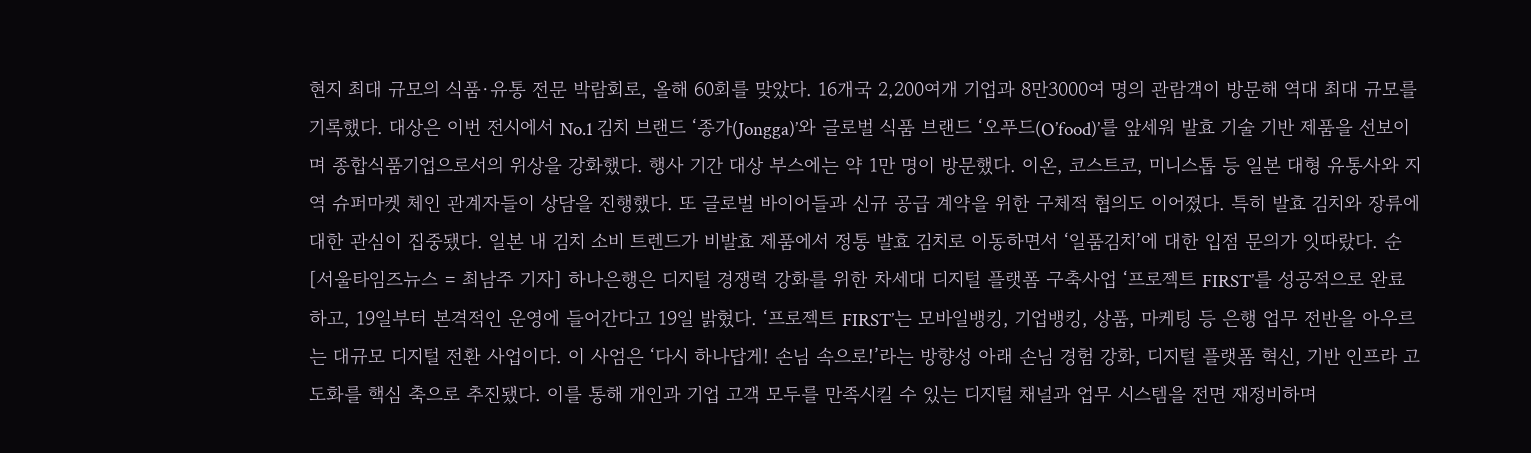현지 최대 규모의 식품·유통 전문 박람회로, 올해 60회를 맞았다. 16개국 2,200여개 기업과 8만3000여 명의 관람객이 방문해 역대 최대 규모를 기록했다. 대상은 이번 전시에서 No.1 김치 브랜드 ‘종가(Jongga)’와 글로벌 식품 브랜드 ‘오푸드(O’food)’를 앞세워 발효 기술 기반 제품을 선보이며 종합식품기업으로서의 위상을 강화했다. 행사 기간 대상 부스에는 약 1만 명이 방문했다. 이온, 코스트코, 미니스톱 등 일본 대형 유통사와 지역 슈퍼마켓 체인 관계자들이 상담을 진행했다. 또 글로벌 바이어들과 신규 공급 계약을 위한 구체적 협의도 이어졌다. 특히 발효 김치와 장류에 대한 관심이 집중됐다. 일본 내 김치 소비 트렌드가 비발효 제품에서 정통 발효 김치로 이동하면서 ‘일품김치’에 대한 입점 문의가 잇따랐다. 순
[서울타임즈뉴스 = 최남주 기자] 하나은행은 디지털 경쟁력 강화를 위한 차세대 디지털 플랫폼 구축사업 ‘프로젝트 FIRST’를 성공적으로 완료하고, 19일부터 본격적인 운영에 들어간다고 19일 밝혔다. ‘프로젝트 FIRST’는 모바일뱅킹, 기업뱅킹, 상품, 마케팅 등 은행 업무 전반을 아우르는 대규모 디지털 전환 사업이다. 이 사엄은 ‘다시 하나답게! 손님 속으로!’라는 방향성 아래 손님 경험 강화, 디지털 플랫폼 혁신, 기반 인프라 고도화를 핵심 축으로 추진됐다. 이를 통해 개인과 기업 고객 모두를 만족시킬 수 있는 디지털 채널과 업무 시스템을 전면 재정비하며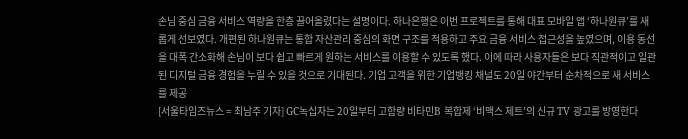손님 중심 금융 서비스 역량을 한층 끌어올렸다는 설명이다. 하나은행은 이번 프로젝트를 통해 대표 모바일 앱 ‘하나원큐’를 새롭게 선보였다. 개편된 하나원큐는 통합 자산관리 중심의 화면 구조를 적용하고 주요 금융 서비스 접근성을 높였으며, 이용 동선을 대폭 간소화해 손님이 보다 쉽고 빠르게 원하는 서비스를 이용할 수 있도록 했다. 이에 따라 사용자들은 보다 직관적이고 일관된 디지털 금융 경험을 누릴 수 있을 것으로 기대된다. 기업 고객을 위한 기업뱅킹 채널도 20일 야간부터 순차적으로 새 서비스를 제공
[서울타임즈뉴스 = 최남주 기자] GC녹십자는 20일부터 고함량 비타민B 복합제 ‘비맥스 제트’의 신규 TV 광고를 방영한다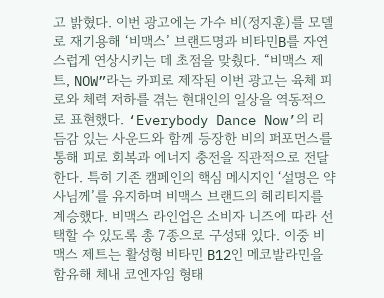고 밝혔다. 이번 광고에는 가수 비(정지훈)를 모델로 재기용해 ‘비맥스’ 브랜드명과 비타민B를 자연스럽게 연상시키는 데 초점을 맞췄다. “비맥스 제트, NOW”라는 카피로 제작된 이번 광고는 육체 피로와 체력 저하를 겪는 현대인의 일상을 역동적으로 표현했다. ‘Everybody Dance Now’의 리듬감 있는 사운드와 함께 등장한 비의 퍼포먼스를 통해 피로 회복과 에너지 충전을 직관적으로 전달한다. 특히 기존 캠페인의 핵심 메시지인 ‘설명은 약사님께’를 유지하며 비맥스 브랜드의 헤리티지를 계승했다. 비맥스 라인업은 소비자 니즈에 따라 선택할 수 있도록 총 7종으로 구성돼 있다. 이중 비맥스 제트는 활성형 비타민 B12인 메코발라민을 함유해 체내 코엔자임 형태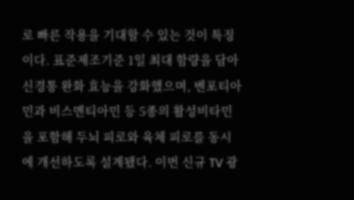로 빠른 작용을 기대할 수 있는 것이 특징이다. 표준제조기준 1일 최대 함량을 담아 신경통 완화 효능을 강화했으며, 벤포티아민과 비스멘티아민 등 5종의 활성비타민을 포함해 두뇌 피로와 육체 피로를 동시에 개선하도록 설계됐다. 이번 신규 TV 광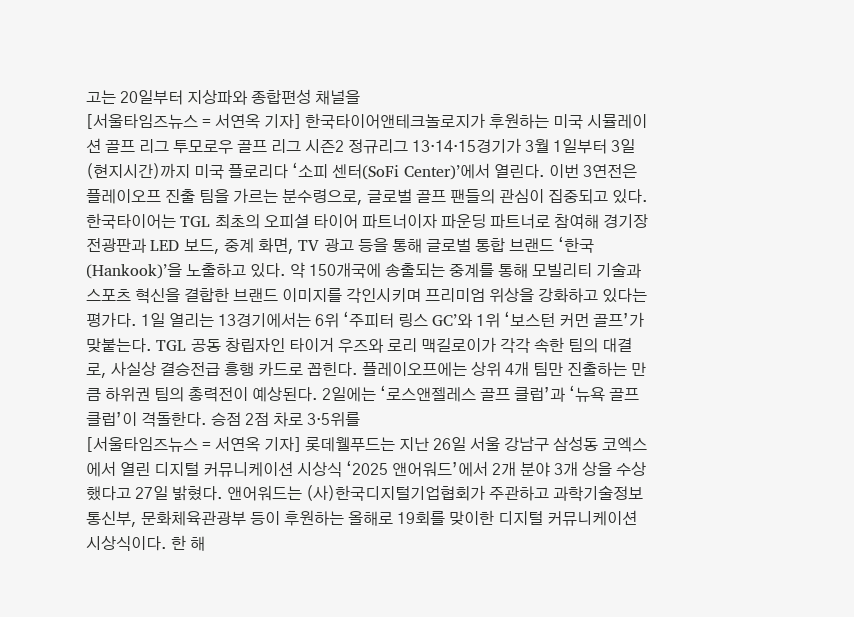고는 20일부터 지상파와 종합편성 채널을
[서울타임즈뉴스 = 서연옥 기자] 한국타이어앤테크놀로지가 후원하는 미국 시뮬레이션 골프 리그 투모로우 골프 리그 시즌2 정규리그 13·14·15경기가 3월 1일부터 3일(현지시간)까지 미국 플로리다 ‘소피 센터(SoFi Center)’에서 열린다. 이번 3연전은 플레이오프 진출 팀을 가르는 분수령으로, 글로벌 골프 팬들의 관심이 집중되고 있다. 한국타이어는 TGL 최초의 오피셜 타이어 파트너이자 파운딩 파트너로 참여해 경기장 전광판과 LED 보드, 중계 화면, TV 광고 등을 통해 글로벌 통합 브랜드 ‘한국(Hankook)’을 노출하고 있다. 약 150개국에 송출되는 중계를 통해 모빌리티 기술과 스포츠 혁신을 결합한 브랜드 이미지를 각인시키며 프리미엄 위상을 강화하고 있다는 평가다. 1일 열리는 13경기에서는 6위 ‘주피터 링스 GC’와 1위 ‘보스턴 커먼 골프’가 맞붙는다. TGL 공동 창립자인 타이거 우즈와 로리 맥길로이가 각각 속한 팀의 대결로, 사실상 결승전급 흥행 카드로 꼽힌다. 플레이오프에는 상위 4개 팀만 진출하는 만큼 하위권 팀의 총력전이 예상된다. 2일에는 ‘로스앤젤레스 골프 클럽’과 ‘뉴욕 골프 클럽’이 격돌한다. 승점 2점 차로 3·5위를
[서울타임즈뉴스 = 서연옥 기자] 롯데웰푸드는 지난 26일 서울 강남구 삼성동 코엑스에서 열린 디지털 커뮤니케이션 시상식 ‘2025 앤어워드’에서 2개 분야 3개 상을 수상했다고 27일 밝혔다. 앤어워드는 (사)한국디지털기업협회가 주관하고 과학기술정보통신부, 문화체육관광부 등이 후원하는 올해로 19회를 맞이한 디지털 커뮤니케이션 시상식이다. 한 해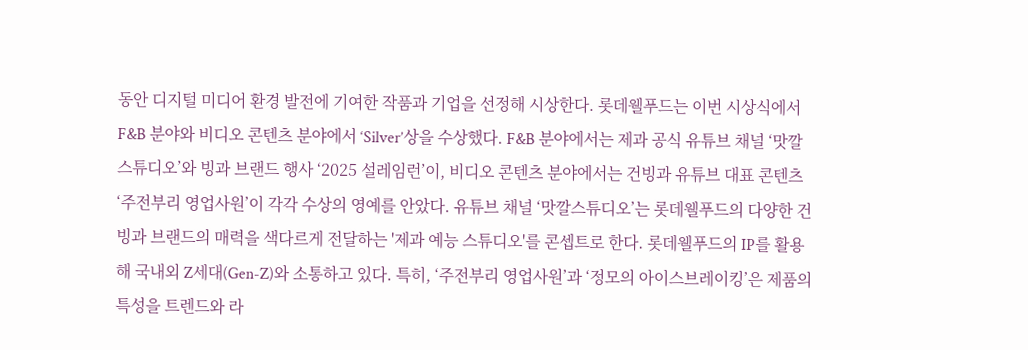동안 디지털 미디어 환경 발전에 기여한 작품과 기업을 선정해 시상한다. 롯데웰푸드는 이번 시상식에서 F&B 분야와 비디오 콘텐츠 분야에서 ‘Silver’상을 수상했다. F&B 분야에서는 제과 공식 유튜브 채널 ‘맛깔스튜디오’와 빙과 브랜드 행사 ‘2025 설레임런’이, 비디오 콘텐츠 분야에서는 건빙과 유튜브 대표 콘텐츠 ‘주전부리 영업사원’이 각각 수상의 영예를 안았다. 유튜브 채널 ‘맛깔스튜디오’는 롯데웰푸드의 다양한 건빙과 브랜드의 매력을 색다르게 전달하는 '제과 예능 스튜디오'를 콘셉트로 한다. 롯데웰푸드의 IP를 활용해 국내외 Z세대(Gen-Z)와 소통하고 있다. 특히, ‘주전부리 영업사원’과 ‘정모의 아이스브레이킹’은 제품의 특성을 트렌드와 라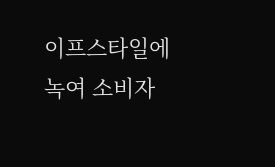이프스타일에 녹여 소비자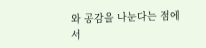와 공감을 나눈다는 점에서